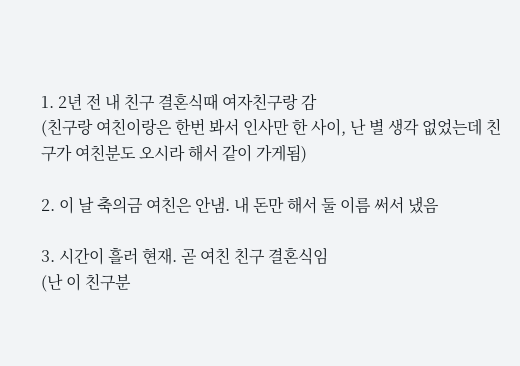1. 2년 전 내 친구 결혼식때 여자친구랑 감
(친구랑 여친이랑은 한번 봐서 인사만 한 사이, 난 별 생각 없었는데 친구가 여친분도 오시라 해서 같이 가게됨)

2. 이 날 축의금 여친은 안냄. 내 돈만 해서 둘 이름 써서 냈음

3. 시간이 흘러 현재. 곧 여친 친구 결혼식임
(난 이 친구분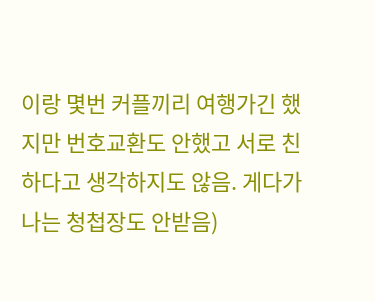이랑 몇번 커플끼리 여행가긴 했지만 번호교환도 안했고 서로 친하다고 생각하지도 않음. 게다가 나는 청첩장도 안받음)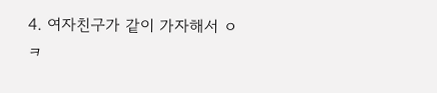4. 여자친구가 같이 가자해서 ㅇㅋ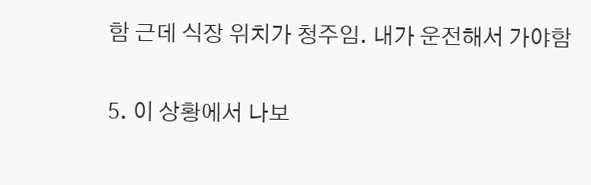함 근데 식장 위치가 청주임. 내가 운전해서 가야함

5. 이 상황에서 나보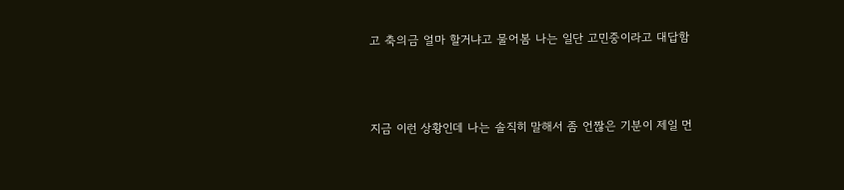고 축의금 얼마 할거냐고 물어봄 나는 일단 고민중이라고 대답함



지금 이런 상황인데 나는 솔직히 말해서 좀 언짢은 기분이 제일 먼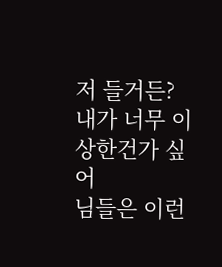저 들거든? 내가 너무 이상한건가 싶어
님들은 이런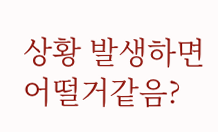상황 발생하면 어떨거같음?